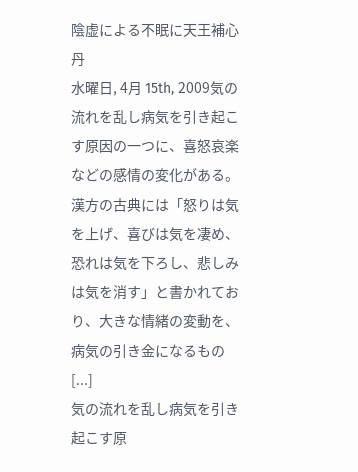陰虚による不眠に天王補心丹
水曜日, 4月 15th, 2009気の流れを乱し病気を引き起こす原因の一つに、喜怒哀楽などの感情の変化がある。漢方の古典には「怒りは気を上げ、喜びは気を凄め、恐れは気を下ろし、悲しみは気を消す」と書かれており、大きな情緒の変動を、病気の引き金になるもの [...]
気の流れを乱し病気を引き起こす原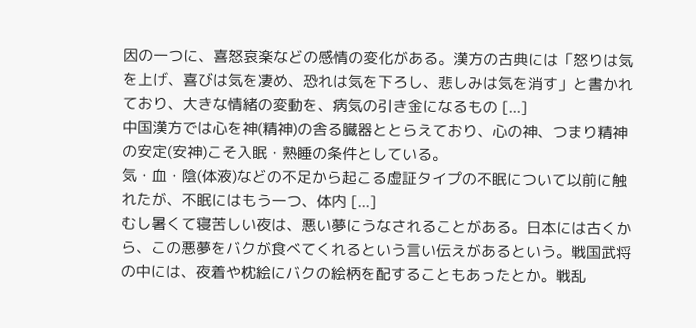因の一つに、喜怒哀楽などの感情の変化がある。漢方の古典には「怒りは気を上げ、喜びは気を凄め、恐れは気を下ろし、悲しみは気を消す」と書かれており、大きな情緒の変動を、病気の引き金になるもの [...]
中国漢方では心を神(精神)の舎る臓器ととらえており、心の神、つまり精神の安定(安神)こそ入眠・熟睡の条件としている。
気・血・陰(体液)などの不足から起こる虚証タイプの不眠について以前に触れたが、不眠にはもう一つ、体内 [...]
むし暑くて寝苦しい夜は、悪い夢にうなされることがある。日本には古くから、この悪夢をバクが食べてくれるという言い伝えがあるという。戦国武将の中には、夜着や枕絵にバクの絵柄を配することもあったとか。戦乱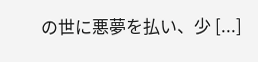の世に悪夢を払い、少 [...]